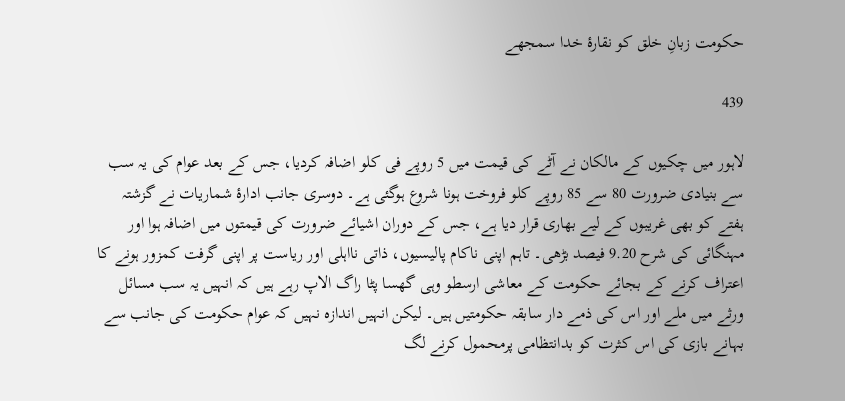حکومت زبانِ خلق کو نقارۂ خدا سمجھے

439

لاہور میں چکیوں کے مالکان نے آٹے کی قیمت میں 5 روپے فی کلو اضافہ کردیا، جس کے بعد عوام کی یہ سب سے بنیادی ضرورت 80 سے 85 روپے کلو فروخت ہونا شروع ہوگئی ہے۔ دوسری جانب ادارۂ شماریات نے گزشتہ ہفتے کو بھی غریبوں کے لیے بھاری قرار دیا ہے، جس کے دوران اشیائے ضرورت کی قیمتوں میں اضافہ ہوا اور مہنگائی کی شرح 9.20 فیصد بڑھی۔ تاہم اپنی ناکام پالیسیوں، ذاتی نااہلی اور ریاست پر اپنی گرفت کمزور ہونے کا اعتراف کرنے کے بجائے حکومت کے معاشی ارسطو وہی گھسا پٹا راگ الاپ رہے ہیں کہ انہیں یہ سب مسائل ورثے میں ملے اور اس کی ذمے دار سابقہ حکومتیں ہیں۔ لیکن انہیں اندازہ نہیں کہ عوام حکومت کی جانب سے بہانے بازی کی اس کثرت کو بدانتظامی پرمحمول کرنے لگ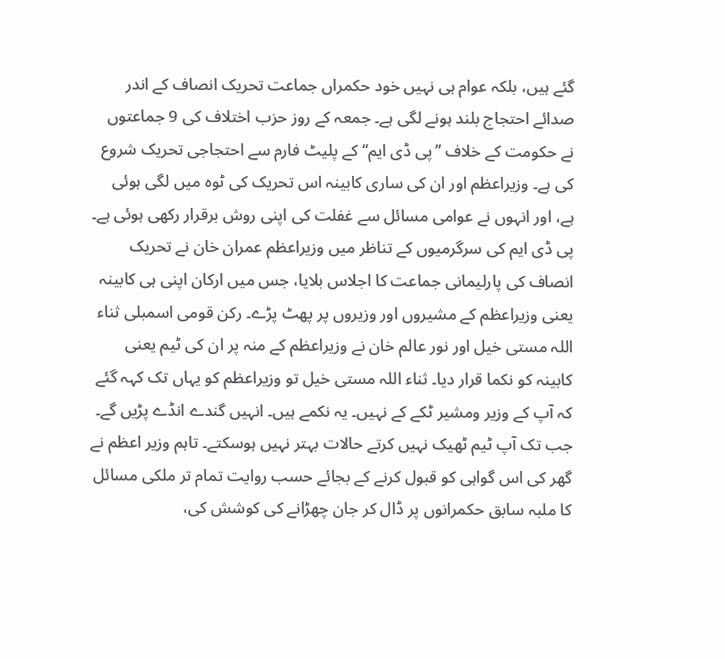گئے ہیں، بلکہ عوام ہی نہیں خود حکمراں جماعت تحریک انصاف کے اندر صدائے احتجاج بلند ہونے لگی ہے۔ جمعہ کے روز حزب اختلاف کی 9 جماعتوں نے حکومت کے خلاف ’’پی ڈی ایم‘‘ کے پلیٹ فارم سے احتجاجی تحریک شروع کی ہے۔ وزیراعظم اور ان کی ساری کابینہ اس تحریک کی ٹوہ میں لگی ہوئی ہے، اور انہوں نے عوامی مسائل سے غفلت کی اپنی روش برقرار رکھی ہوئی ہے۔ پی ڈی ایم کی سرگرمیوں کے تناظر میں وزیراعظم عمران خان نے تحریک انصاف کی پارلیمانی جماعت کا اجلاس بلایا، جس میں ارکان اپنی ہی کابینہ یعنی وزیراعظم کے مشیروں اور وزیروں پر پھٹ پڑے۔ رکن قومی اسمبلی ثناء اللہ مستی خیل اور نور عالم خان نے وزیراعظم کے منہ پر ان کی ٹیم یعنی کابینہ کو نکما قرار دیا۔ ثناء اللہ مستی خیل تو وزیراعظم کو یہاں تک کہہ گئے کہ آپ کے وزیر ومشیر ٹکے کے نہیں۔ یہ نکمے ہیں۔ انہیں گندے انڈے پڑیں گے۔ جب تک آپ ٹیم ٹھیک نہیں کرتے حالات بہتر نہیں ہوسکتے۔ تاہم وزیر اعظم نے گھر کی اس گواہی کو قبول کرنے کے بجائے حسب روایت تمام تر ملکی مسائل کا ملبہ سابق حکمرانوں پر ڈال کر جان چھڑانے کی کوشش کی،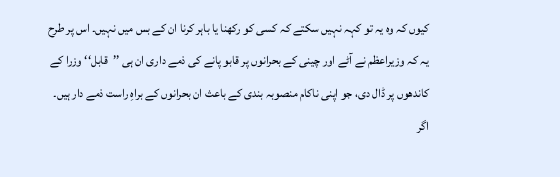کیوں کہ وہ یہ تو کہہ نہیں سکتے کہ کسی کو رکھنا یا باہر کرنا ان کے بس میں نہیں۔ اس پر طرح یہ کہ وزیراعظم نے آٹے اور چینی کے بحرانوں پر قابو پانے کی ذمے داری ان ہی ’’قابل‘‘ وزرا کے کاندھوں پر ڈال دی، جو اپنی ناکام منصوبہ بندی کے باعث ان بحرانوں کے براہِ راست ذمے دار ہیں۔ اگر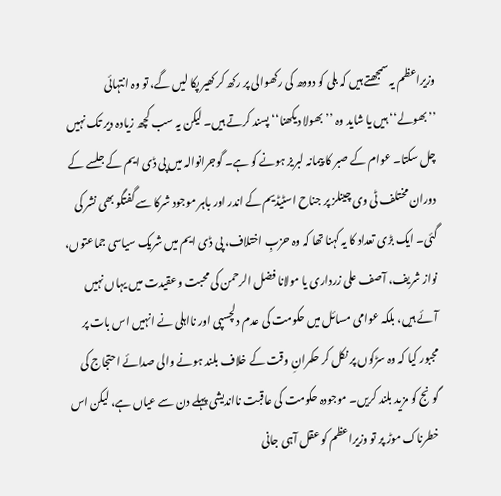وزیراعظم یہ سمجھتے ہیں کہ بلی کو دودھ کی رکھوالی پر رکھ کر کھیر پکا لیں گے، تو وہ انتہائی ’’بھولے‘‘ ہیں یا شاید وہ ’’بھولا دیکھنا‘‘ پسند کرتے ہیں۔ لیکن یہ سب کچھ زیادہ دیر تک نہیں چل سکتا۔ عوام کے صبر کا پیمانہ لبریز ہونے کو ہے۔ گوجرانوالہ میں پی ڈی ایم کے جلسے کے دوران مختلف ٹی وی چینلز پر جناح اسٹیڈیم کے اندر اور باہر موجود شرکا سے گفتگو بھی نشر کی گئی۔ ایک بڑی تعداد کا یہ کہنا تھا کہ وہ حزبِ اختلاف، پی ڈی ایم میں شریک سیاسی جماعتوں، نواز شریف، آصف علی زرداری یا مولانا فضل الرحمن کی محبت وعقیدت میں یہاں نہیں آئے ہیں، بلکہ عوامی مسائل میں حکومت کی عدم دلچسپی اور نااہلی نے انہیں اس بات پر مجبور کیا کہ وہ سڑکوں پر نکل کر حکمرانِ وقت کے خلاف بلند ہونے والی صدائے احتجاج کی گونج کو مزید بلند کریں۔ موجودہ حکومت کی عاقبت نااندیشی پہلے دن سے عیاں ہے، لیکن اس خطرناک موڑ پر تو وزیراعظم کو عقل آہی جانی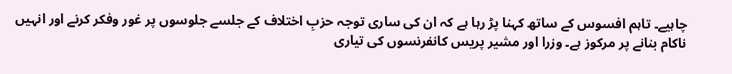چاہیے۔ تاہم افسوس کے ساتھ کہنا پڑ رہا ہے کہ ان کی ساری توجہ حزبِ اختلاف کے جلسے جلوسوں پر غور وفکر کرنے اور انہیں ناکام بنانے پر مرکوز ہے۔ وزرا اور مشیر پریس کانفرنسوں کی تیاری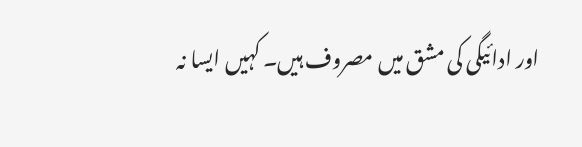اور ادائیگی کی مشق میں مصروف ہیں۔ کہیں ایسا نہ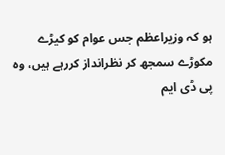ہو کہ وزیراعظم جس عوام کو کیڑے مکوڑے سمجھ کر نظرانداز کررہے ہیں، وہ پی ڈی ایم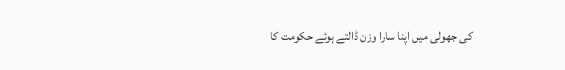کی جھولی میں اپنا سارا وزن ڈالتے ہوئے حکومت کا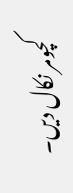کچومر نکال دیں۔